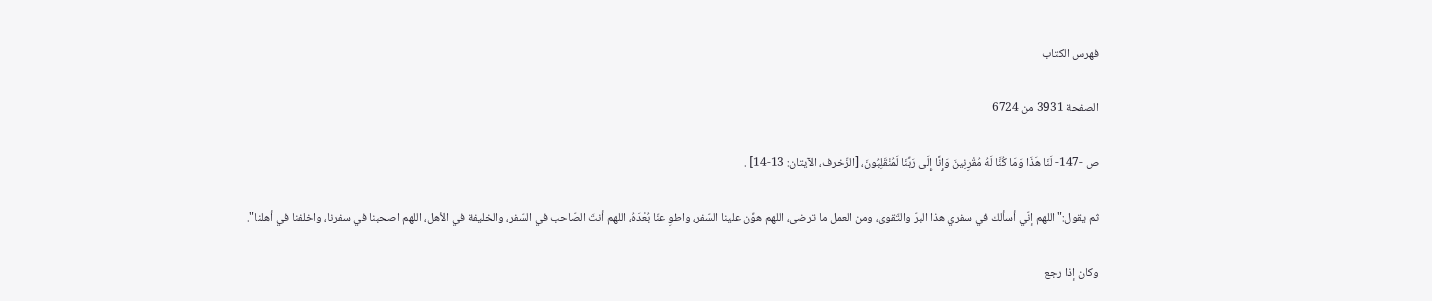فهرس الكتاب

الصفحة 3931 من 6724

ص -147- لَنَا هَذَا وَمَا كُنَّا لَهُ مُقْرِنِينَ وَإِنَّا إِلَى رَبِّنَا لَمُنْقَلِبُونَ، [الزّخرف، الآيتان: 13-14] .

ثم يقول:"اللهم إنّي أسألك في سفري هذا البرّ والتّقوى، ومن العمل ما ترضى، اللهم هوِّن علينا السّفر، واطوِ عنّا بُعْدَهُ، اللهم أنتَ الصّاحب في السّفر، والخليفة في الأهل، اللهم اصحبنا في سفرنا، واخلفنا في أهلنا".

وكان إذا رجع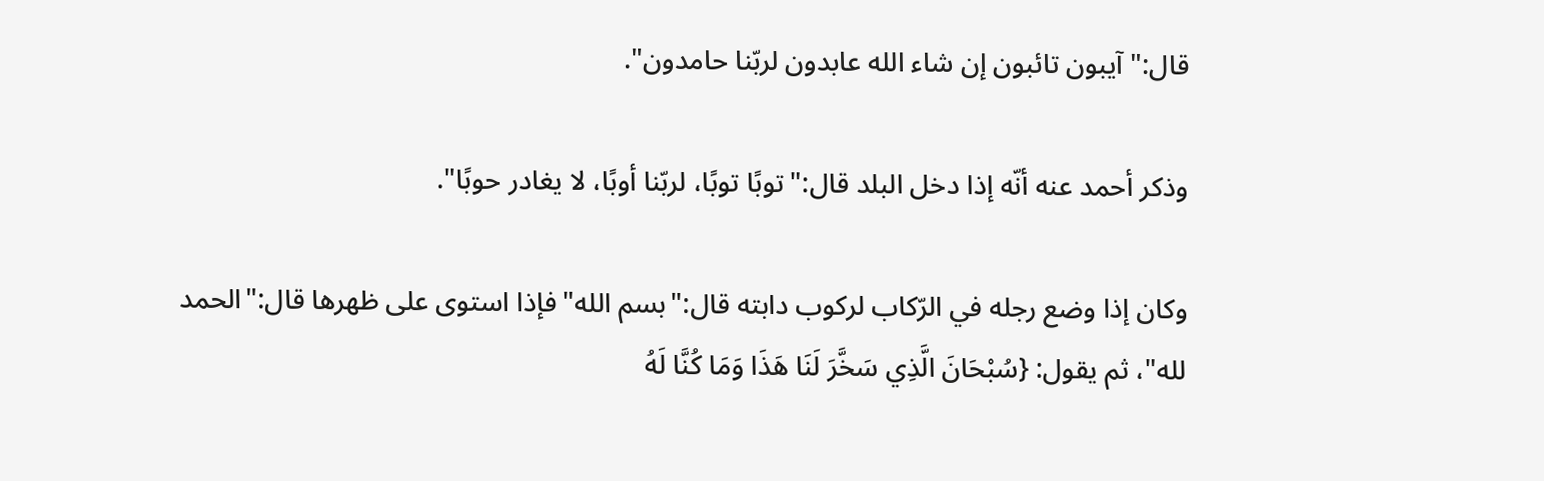قال:"آيبون تائبون إن شاء الله عابدون لربّنا حامدون".

وذكر أحمد عنه أنّه إذا دخل البلد قال:"توبًا توبًا، لربّنا أوبًا، لا يغادر حوبًا".

وكان إذا وضع رجله في الرّكاب لركوب دابته قال:"بسم الله"فإذا استوى على ظهرها قال:"الحمد لله"، ثم يقول: {سُبْحَانَ الَّذِي سَخَّرَ لَنَا هَذَا وَمَا كُنَّا لَهُ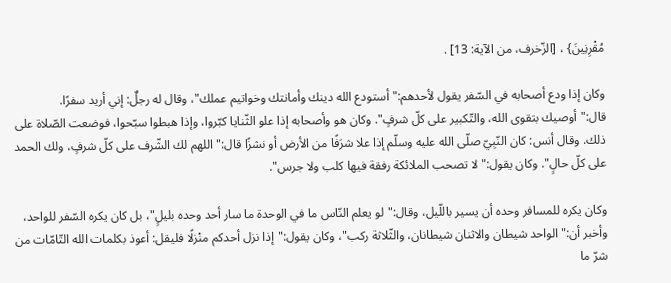مُقْرِنِينَ} ، [الزّخرف، من الآية: 13] .

وكان إذا ودع أصحابه في السّفر يقول لأحدهم:"أستودع الله دينك وأمانتك وخواتيم عملك"، وقال له رجلٌ: إني أريد سفرًا. قال:"أوصيك بتقوى الله، والتّكبير على كلّ شرفٍ". وكان هو وأصحابه إذا علو الثّنايا كبّروا، وإذا هبطوا سبّحوا، فوضعت الصّلاة على ذلك. وقال أنس: كان النّبِيّ صلّى الله عليه وسلّم إذا علا شرَفًا من الأرض أو نشزًا قال:"اللهم لك الشّرف على كلّ شرفٍ، ولك الحمد على كلّ حالٍ". وكان يقول:"لا تصحب الملائكة رفقة فيها كلب ولا جرس".

وكان يكره للمسافر وحده أن يسير باللّيل، وقال:"لو يعلم النّاس ما في الوحدة ما سار أحد وحده بليلٍ"، بل كان يكره السّفر للواحد، وأخبر أن:"الواحد شيطان والاثنان شيطانان، والثّلاثة ركب"، وكان يقول:"إذا نزل أحدكم منْزلًا فليقل: أعوذ بكلمات الله التّامّات من شرّ ما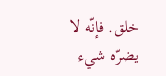خلق. فإنّه لا يضرّه شيء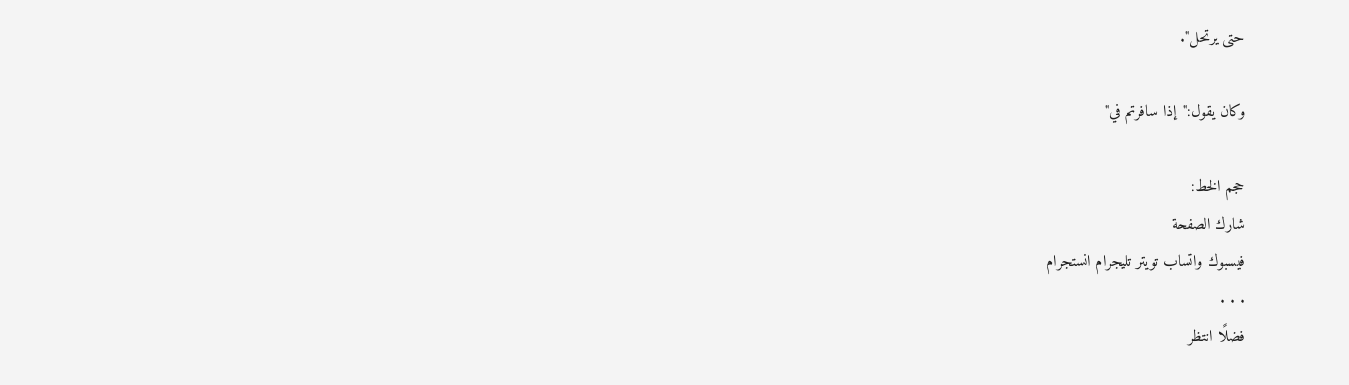حتى يرتحل".

وكان يقول:"إذا سافرتم في"

حجم الخط:
شارك الصفحة
فيسبوك واتساب تويتر تليجرام انستجرام
. . .
فضلًا انتظر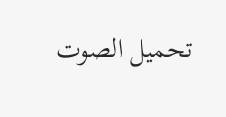تحميل الصوت